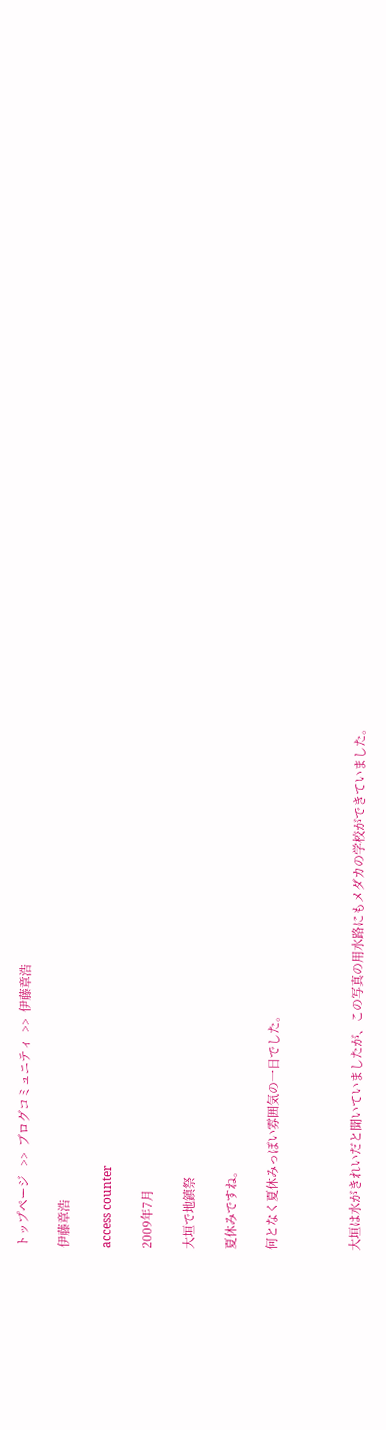トップページ   >>  ブログコミュニティ  >>  伊藤章浩

伊藤章浩

access counter

2009年7月

大垣で地鎮祭

夏休みですね。

何となく夏休みっぽい雰囲気の一日でした。



大垣は水がきれいだと聞いていましたが、この写真の用水路にもメダカの学校ができていました。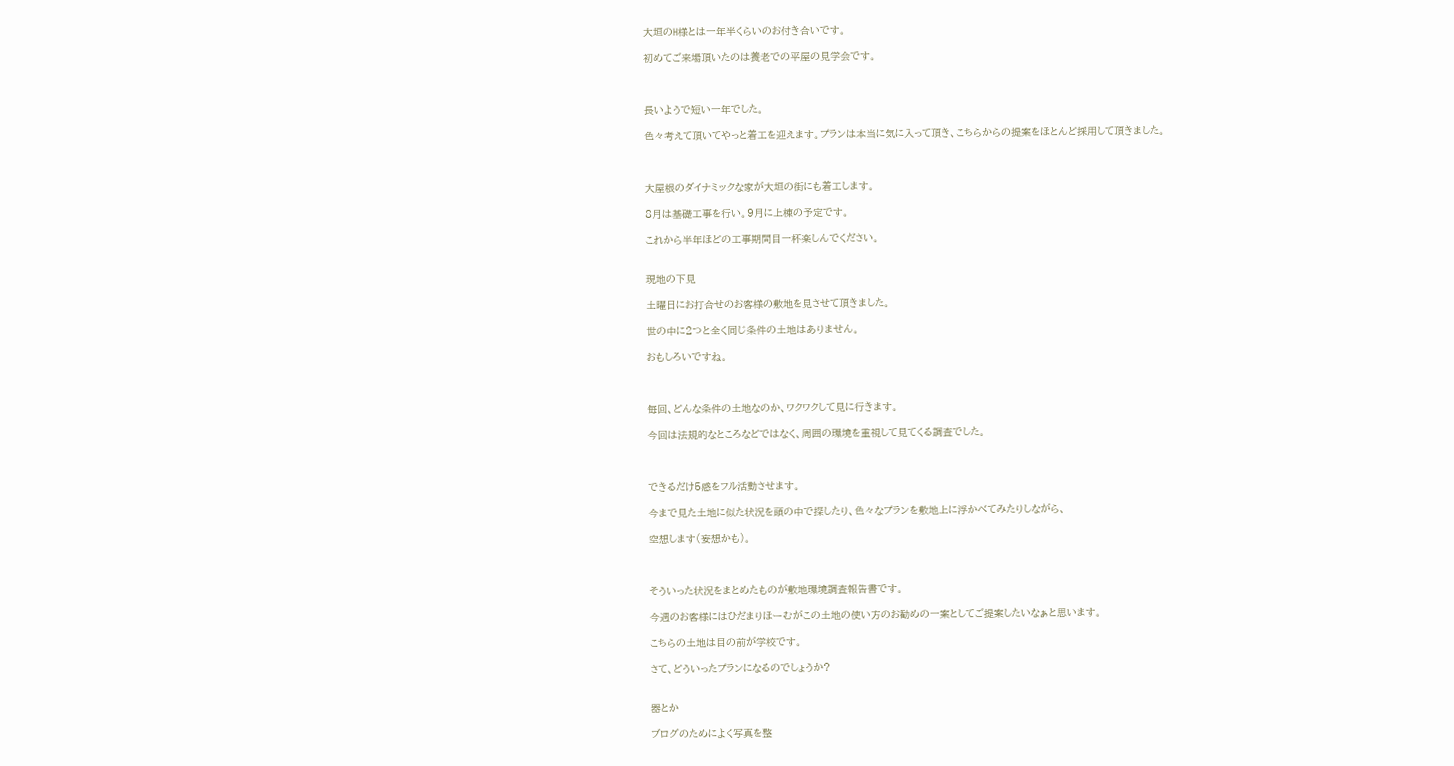大垣のH様とは一年半くらいのお付き合いです。

初めてご来場頂いたのは養老での平屋の見学会です。



長いようで短い一年でした。

色々考えて頂いてやっと着工を迎えます。プランは本当に気に入って頂き、こちらからの提案をほとんど採用して頂きました。



大屋根のダイナミックな家が大垣の街にも着工します。

8月は基礎工事を行い。9月に上棟の予定です。

これから半年ほどの工事期間目一杯楽しんでください。


現地の下見

土曜日にお打合せのお客様の敷地を見させて頂きました。

世の中に2つと全く同じ条件の土地はありません。

おもしろいですね。



毎回、どんな条件の土地なのか、ワクワクして見に行きます。

今回は法規的なところなどではなく、周囲の環境を重視して見てくる調査でした。



できるだけ5感をフル活動させます。

今まで見た土地に似た状況を頭の中で探したり、色々なプランを敷地上に浮かべてみたりしながら、

空想します(妄想かも)。



そういった状況をまとめたものが敷地環境調査報告書です。

今週のお客様にはひだまりほーむがこの土地の使い方のお勧めの一案としてご提案したいなぁと思います。

こちらの土地は目の前が学校です。

さて、どういったプランになるのでしょうか?


器とか

ブログのためによく写真を整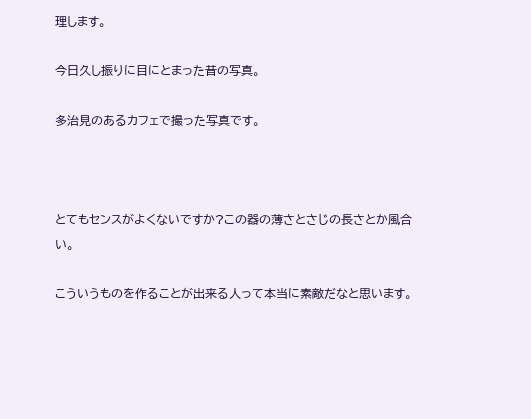理します。

今日久し振りに目にとまった昔の写真。

多治見のあるカフェで撮った写真です。



とてもセンスがよくないですか?この器の薄さとさじの長さとか風合い。

こういうものを作ることが出来る人って本当に素敵だなと思います。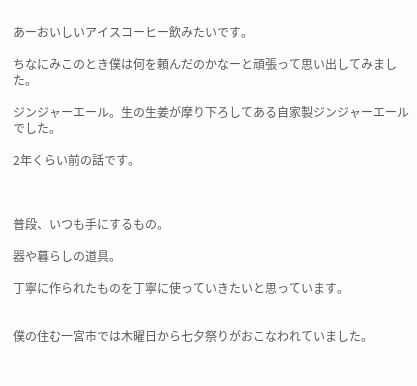あーおいしいアイスコーヒー飲みたいです。

ちなにみこのとき僕は何を頼んだのかなーと頑張って思い出してみました。

ジンジャーエール。生の生姜が摩り下ろしてある自家製ジンジャーエールでした。

2年くらい前の話です。



普段、いつも手にするもの。

器や暮らしの道具。

丁寧に作られたものを丁寧に使っていきたいと思っています。


僕の住む一宮市では木曜日から七夕祭りがおこなわれていました。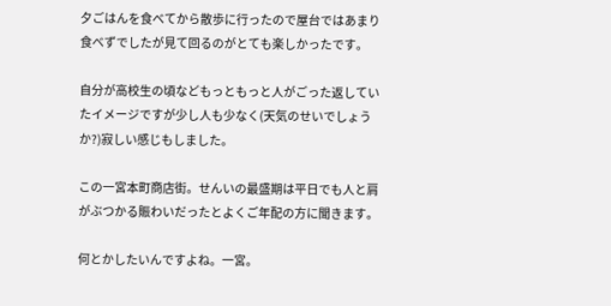夕ごはんを食べてから散歩に行ったので屋台ではあまり食べずでしたが見て回るのがとても楽しかったです。

自分が高校生の頃などもっともっと人がごった返していたイメージですが少し人も少なく(天気のせいでしょうか?)寂しい感じもしました。

この一宮本町商店街。せんいの最盛期は平日でも人と肩がぶつかる賑わいだったとよくご年配の方に聞きます。

何とかしたいんですよね。一宮。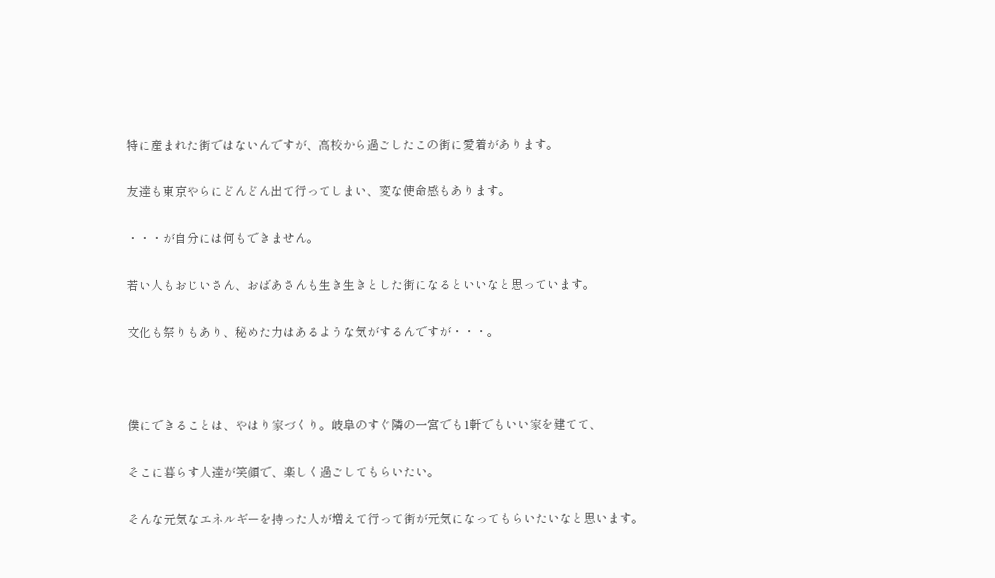特に産まれた街ではないんですが、高校から過ごしたこの街に愛着があります。

友達も東京やらにどんどん出て行ってしまい、変な使命感もあります。

・・・が自分には何もできません。

若い人もおじいさん、おばあさんも生き生きとした街になるといいなと思っています。

文化も祭りもあり、秘めた力はあるような気がするんですが・・・。



僕にできることは、やはり家づくり。岐阜のすぐ隣の一宮でも1軒でもいい家を建てて、

そこに暮らす人達が笑顔で、楽しく過ごしてもらいたい。

そんな元気なエネルギーを持った人が増えて行って街が元気になってもらいたいなと思います。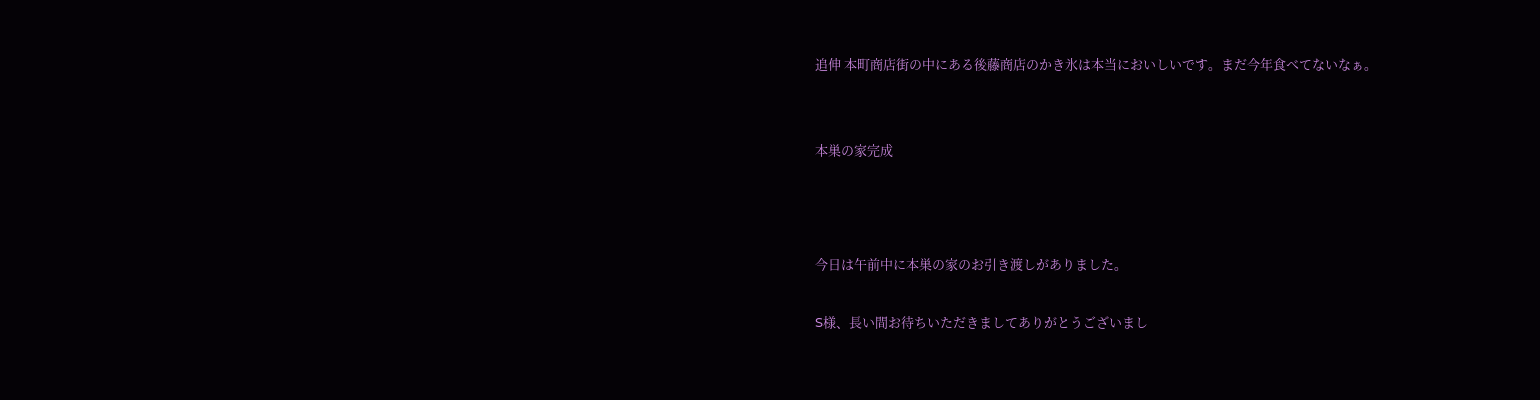追伸 本町商店街の中にある後藤商店のかき氷は本当においしいです。まだ今年食べてないなぁ。


本巣の家完成



今日は午前中に本巣の家のお引き渡しがありました。

S様、長い間お待ちいただきましてありがとうございまし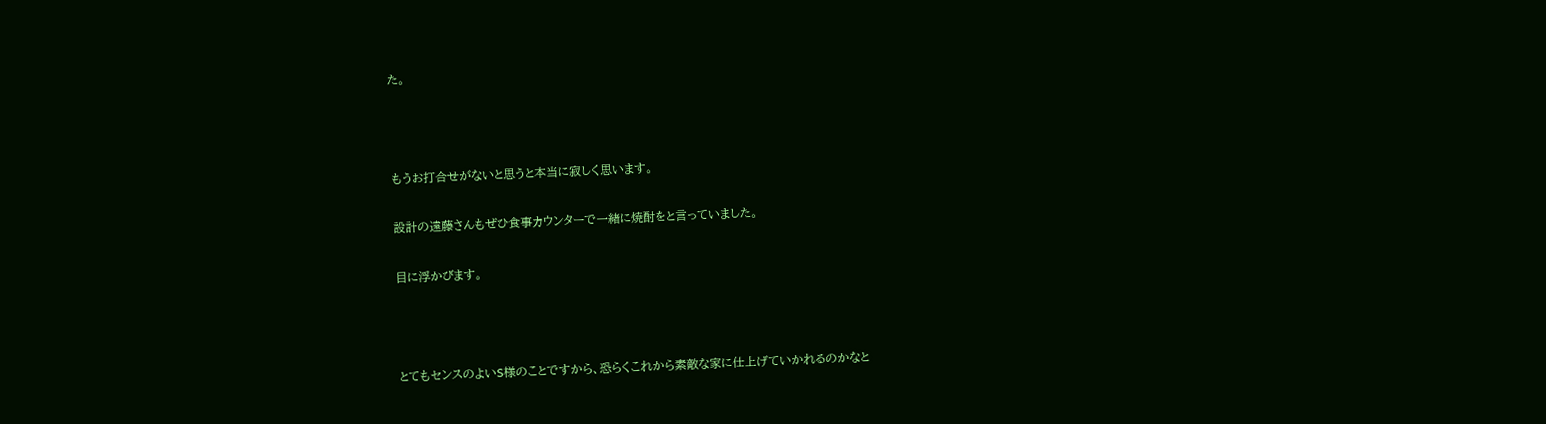た。



もうお打合せがないと思うと本当に寂しく思います。

設計の遠藤さんもぜひ食事カウンターで一緒に焼酎をと言っていました。

目に浮かびます。



とてもセンスのよいS様のことですから、恐らくこれから素敵な家に仕上げていかれるのかなと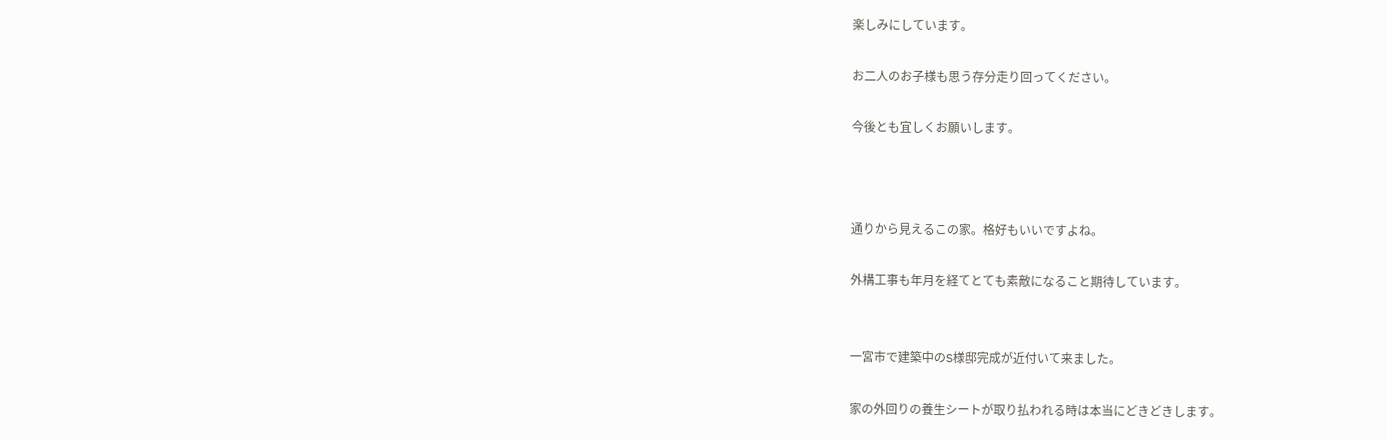楽しみにしています。

お二人のお子様も思う存分走り回ってください。

今後とも宜しくお願いします。



通りから見えるこの家。格好もいいですよね。

外構工事も年月を経てとても素敵になること期待しています。


一宮市で建築中のS様邸完成が近付いて来ました。

家の外回りの養生シートが取り払われる時は本当にどきどきします。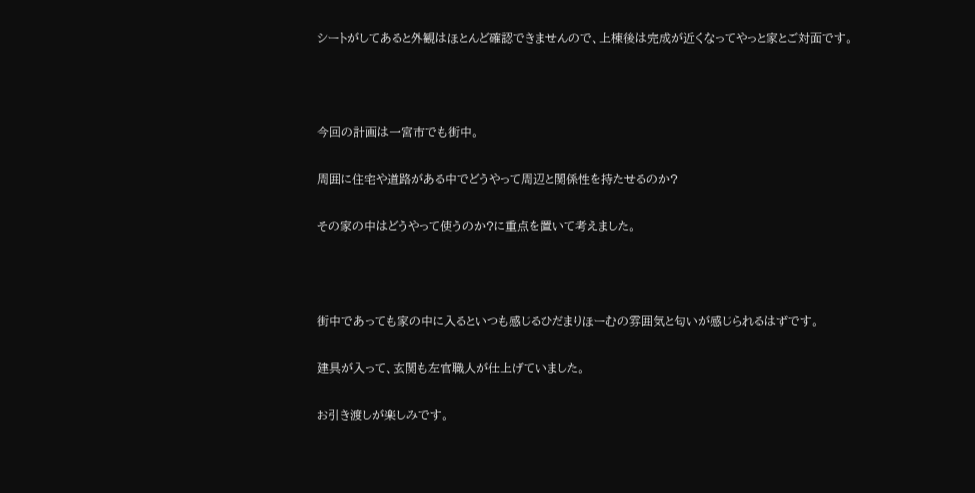シートがしてあると外観はほとんど確認できませんので、上棟後は完成が近くなってやっと家とご対面です。



今回の計画は一宮市でも街中。

周囲に住宅や道路がある中でどうやって周辺と関係性を持たせるのか?

その家の中はどうやって使うのか?に重点を置いて考えました。



街中であっても家の中に入るといつも感じるひだまりほーむの雰囲気と匂いが感じられるはずです。

建具が入って、玄関も左官職人が仕上げていました。

お引き渡しが楽しみです。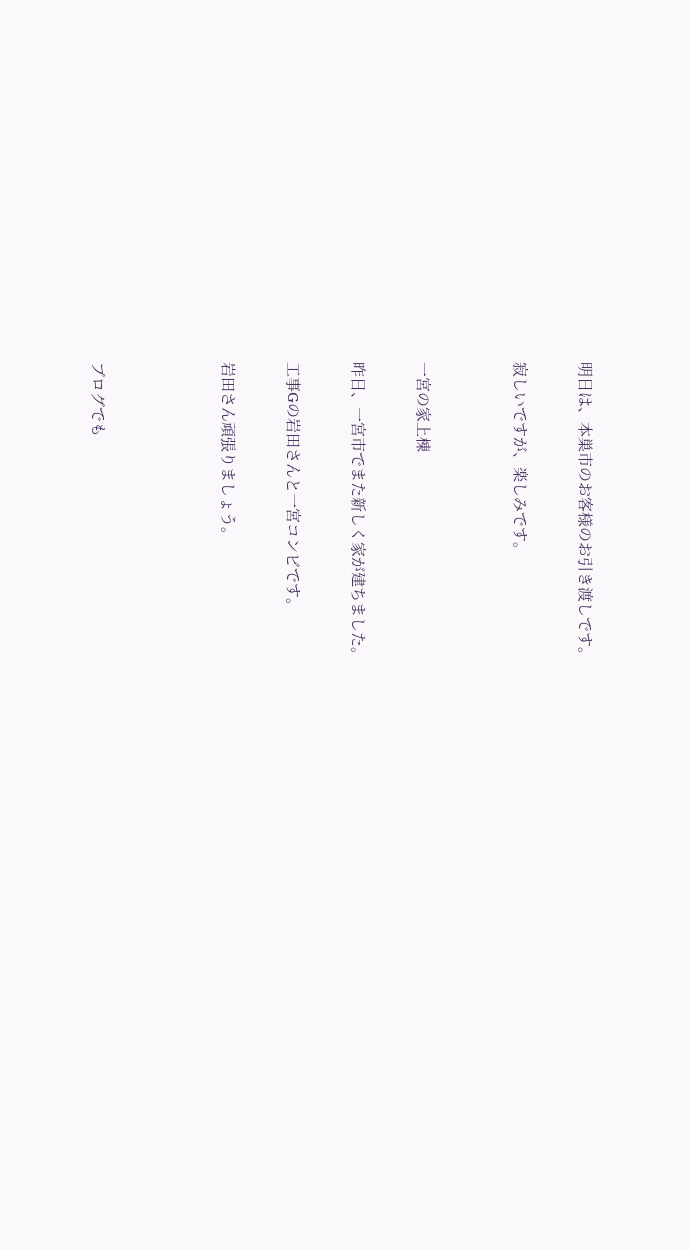明日は、本巣市のお客様のお引き渡しです。

寂しいですが、楽しみです。


一宮の家上棟

昨日、一宮市でまた新しく家が建ちました。

工事Gの岩田さんと一宮コンビです。

岩田さん頑張りましょう。



ブログでも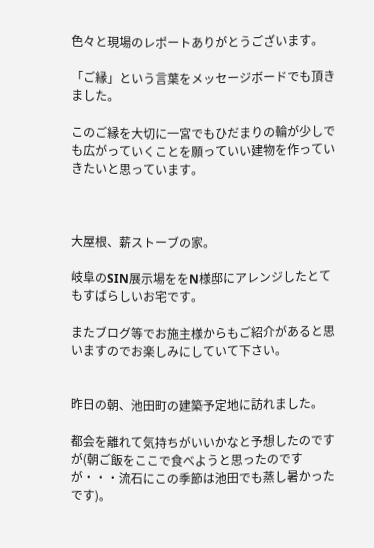色々と現場のレポートありがとうございます。

「ご縁」という言葉をメッセージボードでも頂きました。

このご縁を大切に一宮でもひだまりの輪が少しでも広がっていくことを願っていい建物を作っていきたいと思っています。



大屋根、薪ストーブの家。

岐阜のSIN展示場ををN様邸にアレンジしたとてもすばらしいお宅です。

またブログ等でお施主様からもご紹介があると思いますのでお楽しみにしていて下さい。


昨日の朝、池田町の建築予定地に訪れました。

都会を離れて気持ちがいいかなと予想したのですが(朝ご飯をここで食べようと思ったのですが・・・流石にこの季節は池田でも蒸し暑かったです)。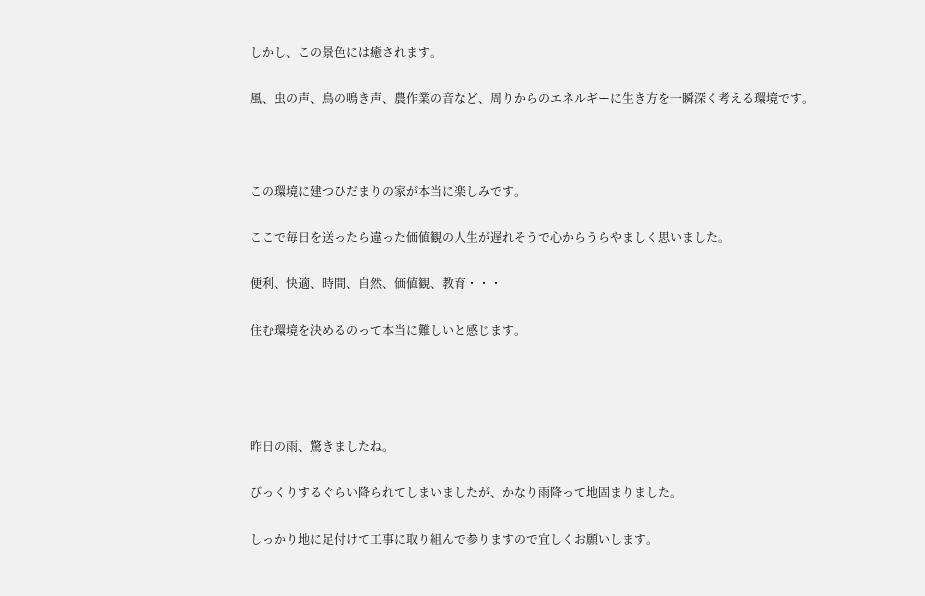しかし、この景色には癒されます。

風、虫の声、鳥の鳴き声、農作業の音など、周りからのエネルギーに生き方を一瞬深く考える環境です。



この環境に建つひだまりの家が本当に楽しみです。

ここで毎日を送ったら違った価値観の人生が遅れそうで心からうらやましく思いました。

便利、快適、時間、自然、価値観、教育・・・

住む環境を決めるのって本当に難しいと感じます。




昨日の雨、驚きましたね。

びっくりするぐらい降られてしまいましたが、かなり雨降って地固まりました。

しっかり地に足付けて工事に取り組んで参りますので宜しくお願いします。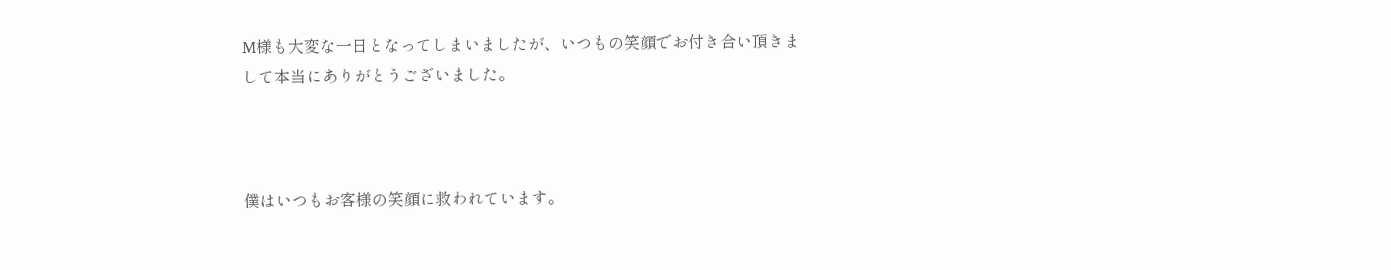M様も大変な一日となってしまいましたが、いつもの笑顔でお付き合い頂きまして本当にありがとうございました。



僕はいつもお客様の笑顔に救われています。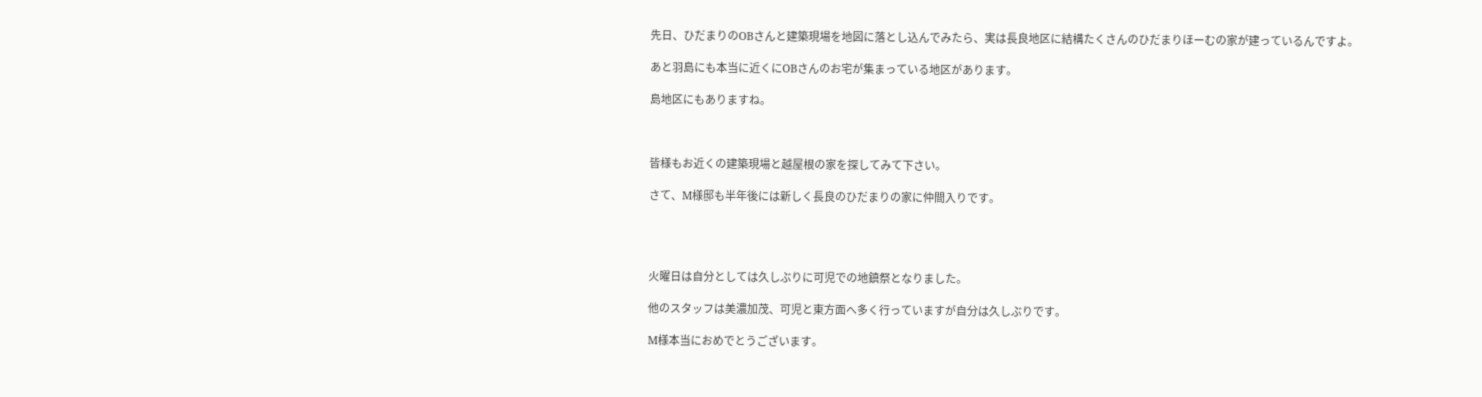先日、ひだまりのOBさんと建築現場を地図に落とし込んでみたら、実は長良地区に結構たくさんのひだまりほーむの家が建っているんですよ。

あと羽島にも本当に近くにOBさんのお宅が集まっている地区があります。

島地区にもありますね。



皆様もお近くの建築現場と越屋根の家を探してみて下さい。

さて、M様邸も半年後には新しく長良のひだまりの家に仲間入りです。




火曜日は自分としては久しぶりに可児での地鎮祭となりました。

他のスタッフは美濃加茂、可児と東方面へ多く行っていますが自分は久しぶりです。

M様本当におめでとうございます。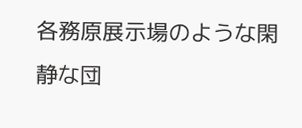各務原展示場のような閑静な団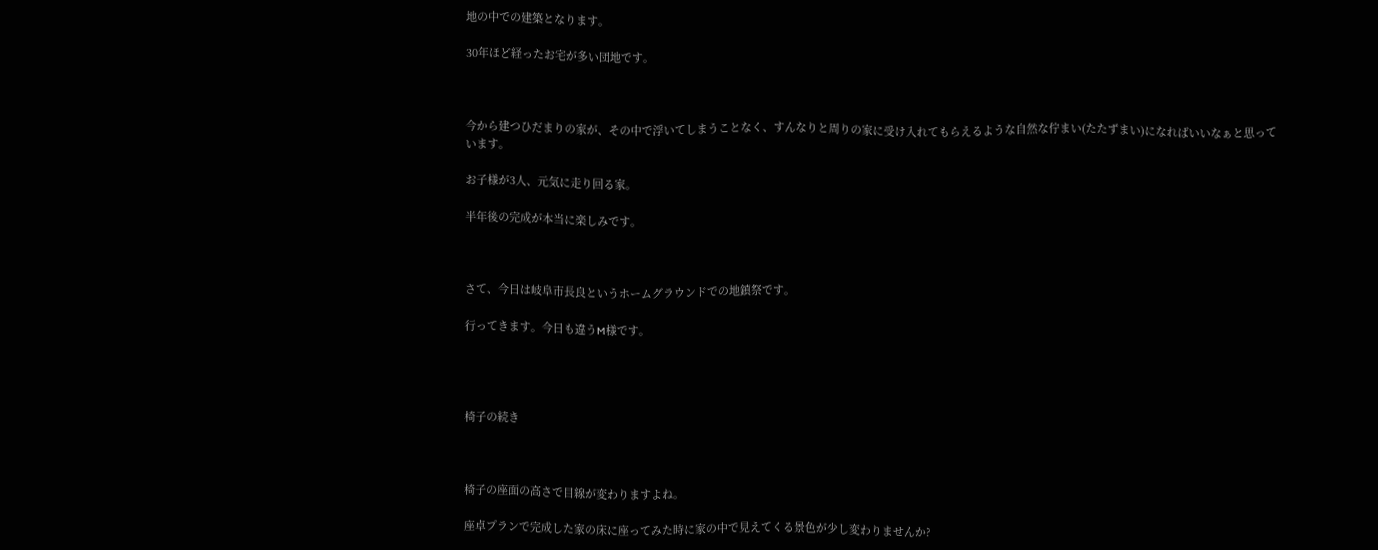地の中での建築となります。

30年ほど経ったお宅が多い団地です。



今から建つひだまりの家が、その中で浮いてしまうことなく、すんなりと周りの家に受け入れてもらえるような自然な佇まい(たたずまい)になればいいなぁと思っています。

お子様が3人、元気に走り回る家。

半年後の完成が本当に楽しみです。



さて、今日は岐阜市長良というホームグラウンドでの地鎮祭です。

行ってきます。今日も違うM様です。




椅子の続き



椅子の座面の高さで目線が変わりますよね。

座卓プランで完成した家の床に座ってみた時に家の中で見えてくる景色が少し変わりませんか?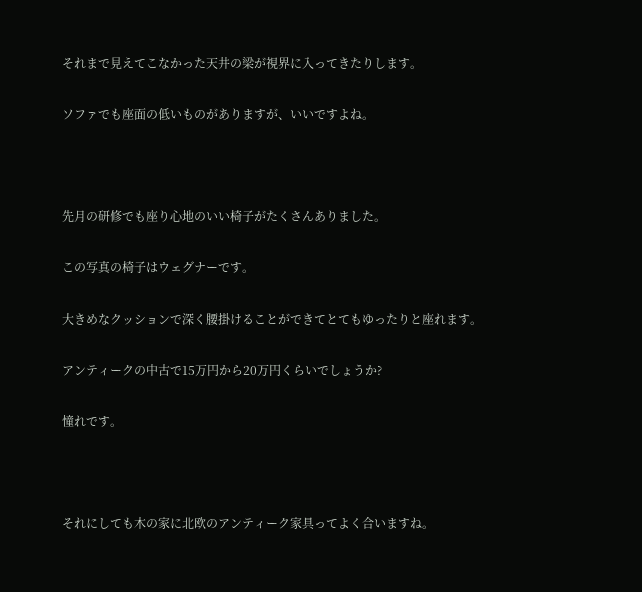それまで見えてこなかった天井の梁が視界に入ってきたりします。

ソファでも座面の低いものがありますが、いいですよね。



先月の研修でも座り心地のいい椅子がたくさんありました。

この写真の椅子はウェグナーです。

大きめなクッションで深く腰掛けることができてとてもゆったりと座れます。

アンティークの中古で15万円から20万円くらいでしょうか?

憧れです。



それにしても木の家に北欧のアンティーク家具ってよく合いますね。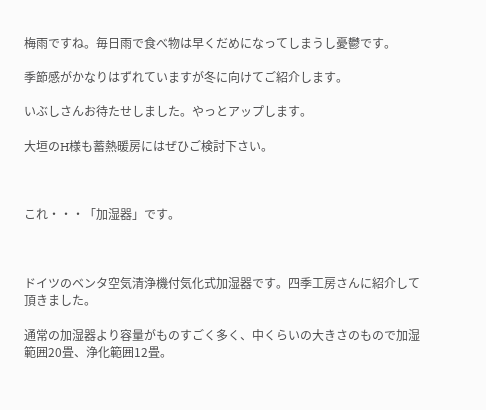梅雨ですね。毎日雨で食べ物は早くだめになってしまうし憂鬱です。

季節感がかなりはずれていますが冬に向けてご紹介します。

いぶしさんお待たせしました。やっとアップします。

大垣のH様も蓄熱暖房にはぜひご検討下さい。



これ・・・「加湿器」です。



ドイツのベンタ空気清浄機付気化式加湿器です。四季工房さんに紹介して頂きました。

通常の加湿器より容量がものすごく多く、中くらいの大きさのもので加湿範囲20畳、浄化範囲12畳。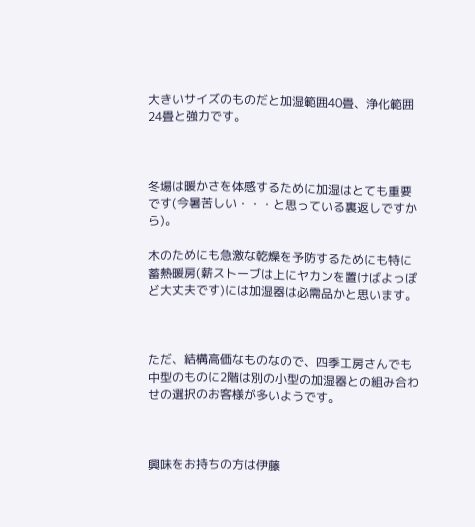大きいサイズのものだと加湿範囲40畳、浄化範囲24畳と強力です。



冬場は暖かさを体感するために加湿はとても重要です(今暑苦しい・・・と思っている裏返しですから)。

木のためにも急激な乾燥を予防するためにも特に蓄熱暖房(薪ストーブは上にヤカンを置けばよっぽど大丈夫です)には加湿器は必需品かと思います。



ただ、結構高価なものなので、四季工房さんでも中型のものに2階は別の小型の加湿器との組み合わせの選択のお客様が多いようです。



興味をお持ちの方は伊藤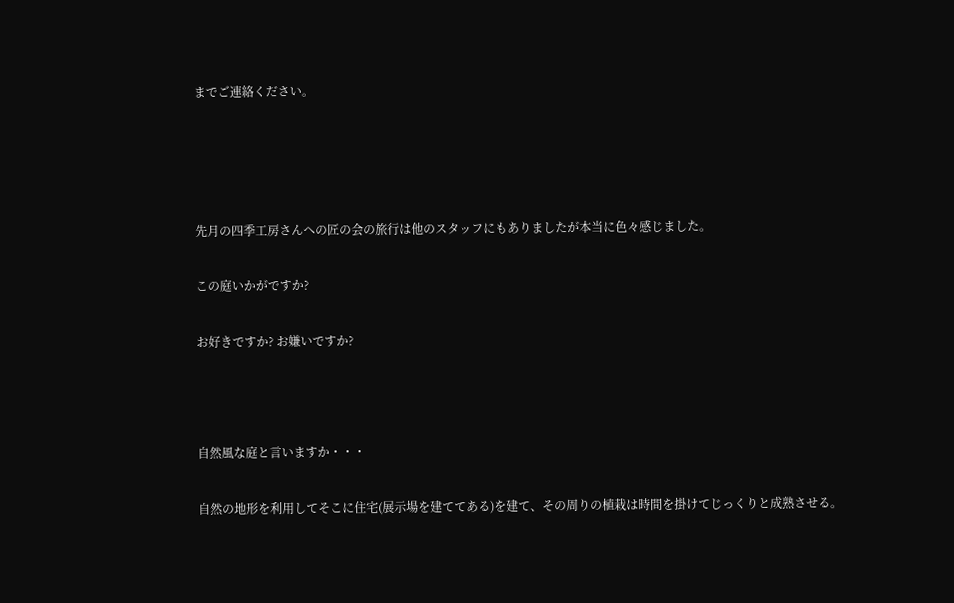までご連絡ください。




先月の四季工房さんへの匠の会の旅行は他のスタッフにもありましたが本当に色々感じました。

この庭いかがですか?

お好きですか? お嫌いですか?



自然風な庭と言いますか・・・

自然の地形を利用してそこに住宅(展示場を建ててある)を建て、その周りの植栽は時間を掛けてじっくりと成熟させる。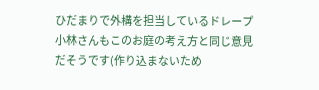ひだまりで外構を担当しているドレープ小林さんもこのお庭の考え方と同じ意見だそうです(作り込まないため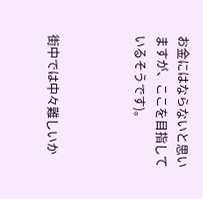お金にはならないと思いますが、ここを目指しているそうです)。



街中では中々難しいか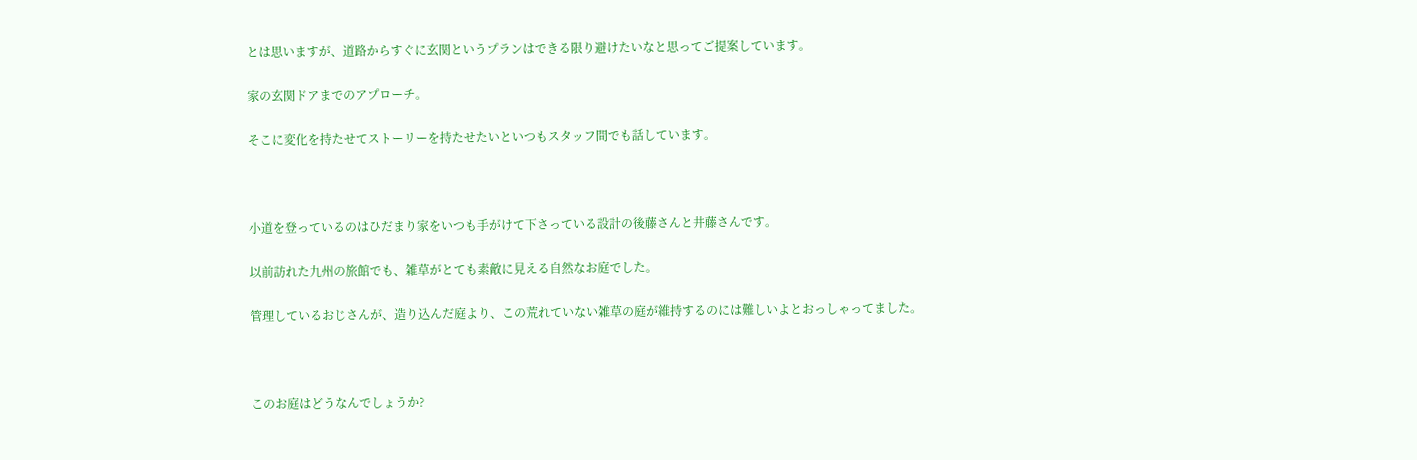とは思いますが、道路からすぐに玄関というプランはできる限り避けたいなと思ってご提案しています。

家の玄関ドアまでのアプローチ。

そこに変化を持たせてストーリーを持たせたいといつもスタッフ間でも話しています。



小道を登っているのはひだまり家をいつも手がけて下さっている設計の後藤さんと井藤さんです。

以前訪れた九州の旅館でも、雑草がとても素敵に見える自然なお庭でした。

管理しているおじさんが、造り込んだ庭より、この荒れていない雑草の庭が維持するのには難しいよとおっしゃってました。



このお庭はどうなんでしょうか?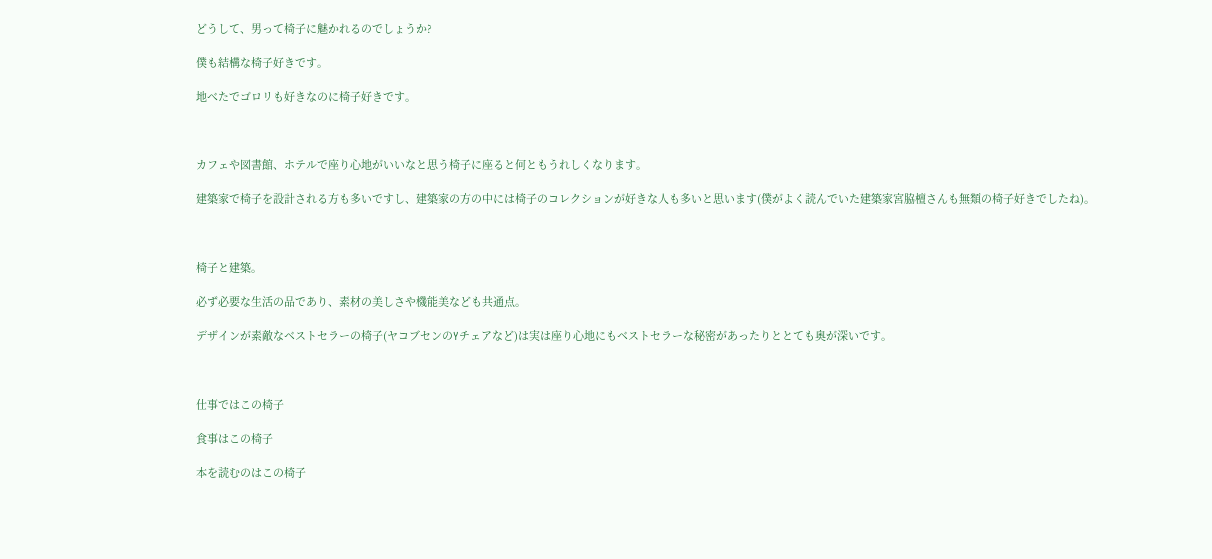どうして、男って椅子に魅かれるのでしょうか?

僕も結構な椅子好きです。

地べたでゴロリも好きなのに椅子好きです。



カフェや図書館、ホテルで座り心地がいいなと思う椅子に座ると何ともうれしくなります。

建築家で椅子を設計される方も多いですし、建築家の方の中には椅子のコレクションが好きな人も多いと思います(僕がよく読んでいた建築家宮脇檀さんも無類の椅子好きでしたね)。



椅子と建築。

必ず必要な生活の品であり、素材の美しさや機能美なども共通点。

デザインが素敵なベストセラーの椅子(ヤコブセンのYチェアなど)は実は座り心地にもベストセラーな秘密があったりととても奥が深いです。



仕事ではこの椅子

食事はこの椅子

本を読むのはこの椅子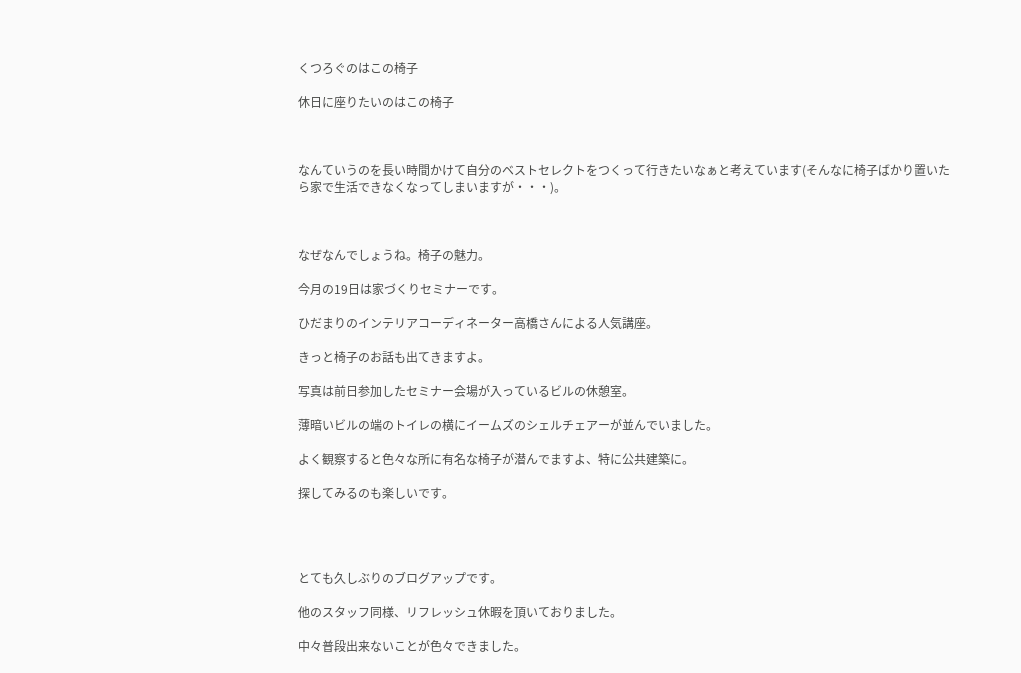くつろぐのはこの椅子

休日に座りたいのはこの椅子



なんていうのを長い時間かけて自分のベストセレクトをつくって行きたいなぁと考えています(そんなに椅子ばかり置いたら家で生活できなくなってしまいますが・・・)。



なぜなんでしょうね。椅子の魅力。

今月の19日は家づくりセミナーです。

ひだまりのインテリアコーディネーター高橋さんによる人気講座。

きっと椅子のお話も出てきますよ。

写真は前日参加したセミナー会場が入っているビルの休憩室。

薄暗いビルの端のトイレの横にイームズのシェルチェアーが並んでいました。

よく観察すると色々な所に有名な椅子が潜んでますよ、特に公共建築に。

探してみるのも楽しいです。




とても久しぶりのブログアップです。

他のスタッフ同様、リフレッシュ休暇を頂いておりました。

中々普段出来ないことが色々できました。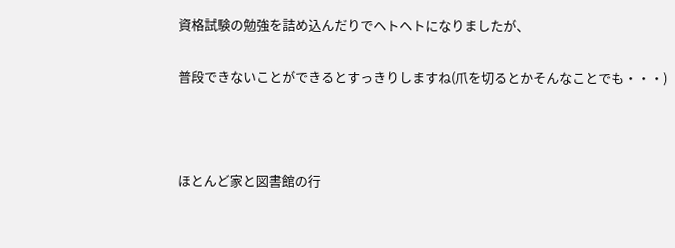資格試験の勉強を詰め込んだりでヘトヘトになりましたが、

普段できないことができるとすっきりしますね(爪を切るとかそんなことでも・・・)



ほとんど家と図書館の行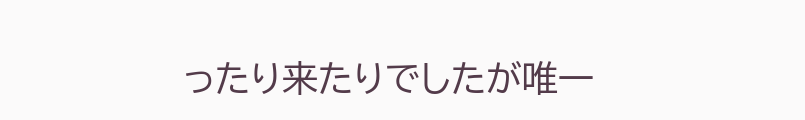ったり来たりでしたが唯一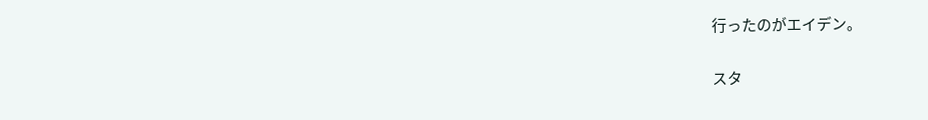行ったのがエイデン。

スタ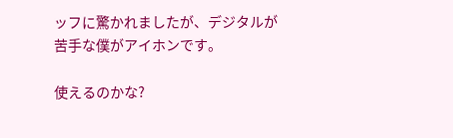ッフに驚かれましたが、デジタルが苦手な僕がアイホンです。

使えるのかな?